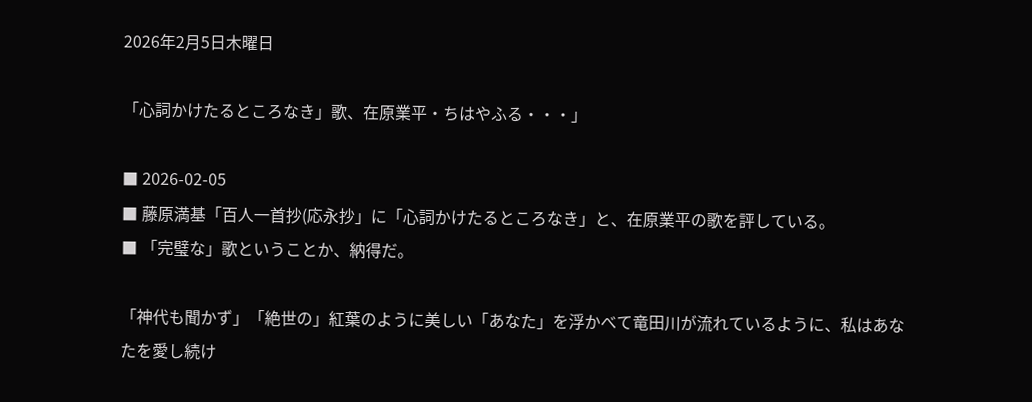2026年2月5日木曜日

「心詞かけたるところなき」歌、在原業平・ちはやふる・・・」

■ 2026-02-05
■ 藤原満基「百人一首抄(応永抄」に「心詞かけたるところなき」と、在原業平の歌を評している。
■ 「完璧な」歌ということか、納得だ。

「神代も聞かず」「絶世の」紅葉のように美しい「あなた」を浮かべて竜田川が流れているように、私はあなたを愛し続け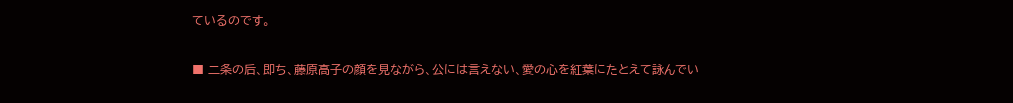ているのです。

■ 二条の后、即ち、藤原高子の顔を見ながら、公には言えない、愛の心を紅葉にたとえて詠んでい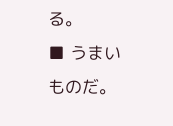る。
■ うまいものだ。